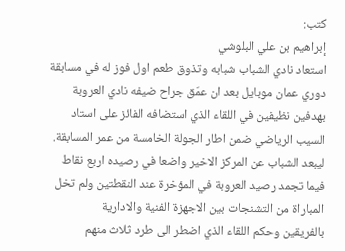كتب:
إبراهيم بن علي البلوشي
استعاد نادي الشباب شبابه وتذوق طعم اول فوز له في مسابقة
دوري عمان موبايل بعد ان عمّق جراح ضيفه نادي العروبة
بهدفين نظيفين في اللقاء الذي استضافه الفائز على استاد
السيب الرياضي ضمن اطار الجولة الخامسة من عمر المسابقة.
ليبعد الشباب عن المركز الاخير واضعا في رصيده اربع نقاط
فيما تجمد رصيد العروبة في المؤخرة عند النقطتين ولم تخل
المباراة من التشنجات بين الاجهزة الفنية والادارية
بالفريقين وحكم اللقاء الذي اضطر الى طرد ثلاث منهم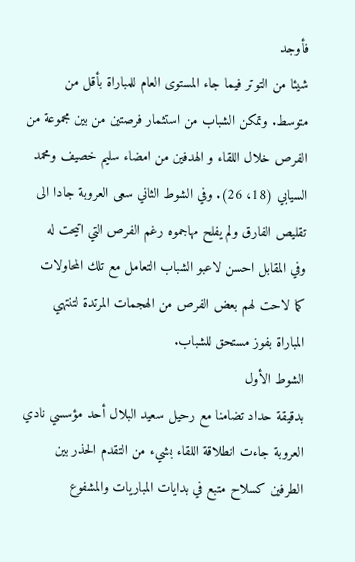فأوجد
شيئا من التوتر فيما جاء المستوى العام للمباراة بأقل من
متوسط. وتمكن الشباب من استثمار فرصتين من بين مجموعة من
الفرص خلال اللقاء و الهدفين من امضاء سليم خصيف ومحمد
السيابي (18، 26). وفي الشوط الثاني سعى العروبة جادا الى
تقليص الفارق ولم يفلح مهاجموه رغم الفرص التي اتيحت له
وفي المقابل احسن لاعبو الشباب التعامل مع تلك المحاولات
كما لاحت لهم بعض الفرص من الهجمات المرتدة لتنتهي
المباراة بفوز مستحق للشباب.
الشوط الأول
بدقيقة حداد تضامنا مع رحيل سعيد البلال أحد مؤسسي نادي
العروبة جاءت انطلاقة اللقاء بشيء من التقدم الحذر بين
الطرفين كسلاح متبع في بدايات المباريات والمشفوع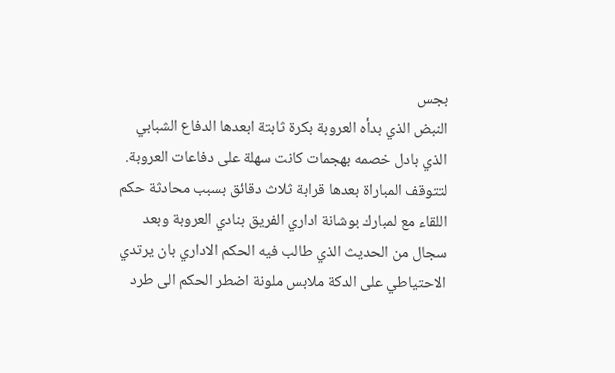بجس
النبض الذي بدأه العروبة بكرة ثابتة ابعدها الدفاع الشبابي
الذي بادل خصمه بهجمات كانت سهلة على دفاعات العروبة.
لتتوقف المباراة بعدها قرابة ثلاث دقائق بسبب محادثة حكم
اللقاء مع لمبارك بوشانة اداري الفريق بنادي العروبة وبعد
سجال من الحديث الذي طالب فيه الحكم الاداري بان يرتدي
الاحتياطي على الدكة ملابس ملونة اضطر الحكم الى طرد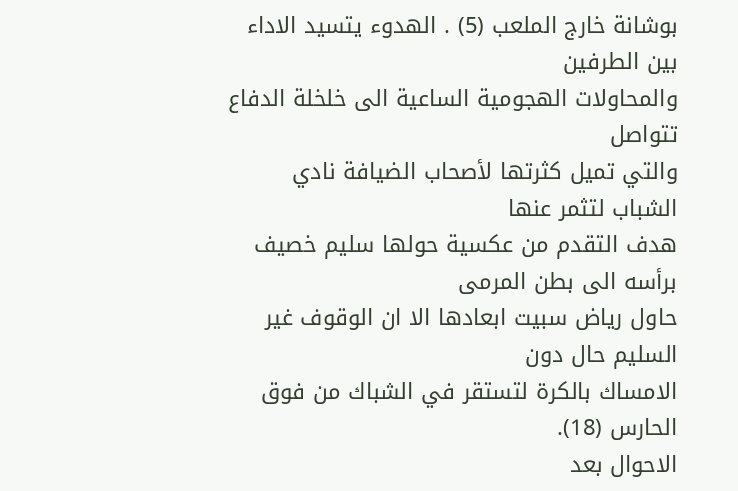بوشانة خارج الملعب (5) . الهدوء يتسيد الاداء بين الطرفين
والمحاولات الهجومية الساعية الى خلخلة الدفاع تتواصل
والتي تميل كثرتها لأصحاب الضيافة نادي الشباب لتثمر عنها
هدف التقدم من عكسية حولها سليم خصيف برأسه الى بطن المرمى
حاول رياض سبيت ابعادها الا ان الوقوف غير السليم حال دون
الامساك بالكرة لتستقر في الشباك من فوق الحارس (18).
الاحوال بعد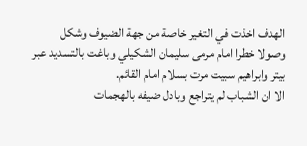الهدف اخذت في التغير خاصة من جهة الضيوف وشكل
وصولا خطرا امام مرمى سليمان الشكيلي وباغت بالتسديد عبر
بيتر وابراهيم سبيت مرت بسلام امام القائم.
الا ان الشباب لم يتراجع وبادل ضيفه بالهجمات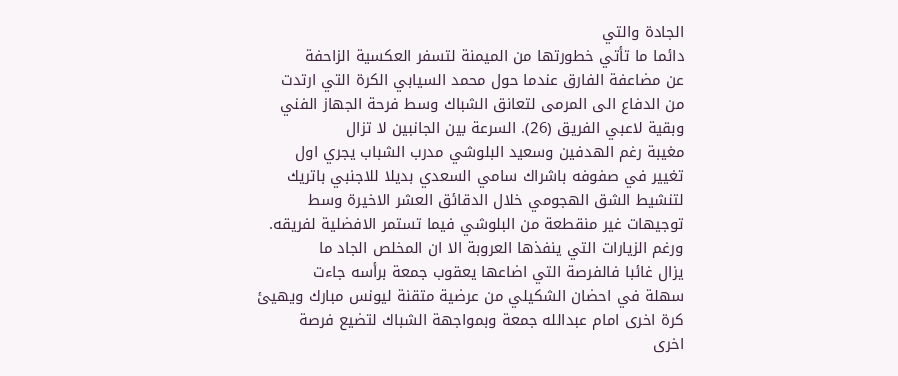الجادة والتي
دائما ما تأتي خطورتها من الميمنة لتسفر العكسية الزاحفة
عن مضاعفة الفارق عندما حول محمد السيابي الكرة التي ارتدت
من الدفاع الى المرمى لتعانق الشباك وسط فرحة الجهاز الفني
وبقية لاعبي الفريق (26). السرعة بين الجانبين لا تزال
مغيبة رغم الهدفين وسعيد البلوشي مدرب الشباب يجري اول
تغيير في صفوفه باشراك سامي السعدي بديلا للاجنبي باتريك
لتنشيط الشق الهجومي خلال الدقائق العشر الاخيرة وسط
توجيهات غير منقطعة من البلوشي فيما تستمر الافضلية لفريقه.
ورغم الزيارات التي ينفذها العروبة الا ان المخلص الجاد ما
يزال غائبا فالفرصة التي اضاعها يعقوب جمعة برأسه جاءت
سهلة في احضان الشكيلي من عرضية متقنة ليونس مبارك ويهيئ
كرة اخرى امام عبدالله جمعة وبمواجهة الشباك لتضيع فرصة
اخرى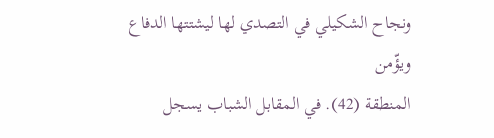ونجاح الشكيلي في التصدي لها ليشتتها الدفاع ويؤّمن
المنطقة (42). في المقابل الشباب يسجل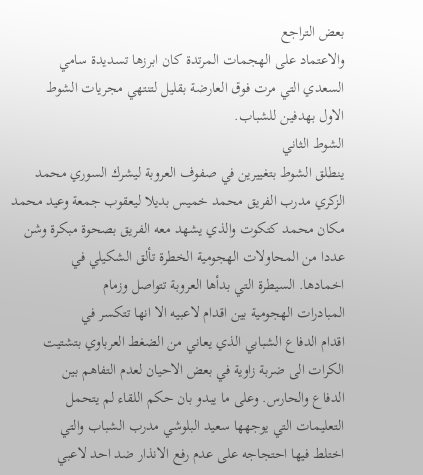بعض التراجع
والاعتماد على الهجمات المرتدة كان ابرزها تسديدة سامي
السعدي التي مرت فوق العارضة بقليل لتنتهي مجريات الشوط
الاول بهدفين للشباب.
الشوط الثاني
ينطلق الشوط بتغييرين في صفوف العروبة ليشرك السوري محمد
الزكري مدرب الفريق محمد خميس بديلا ليعقوب جمعة وعيد محمد
مكان محمد كتكوت والذي يشهد معه الفريق بصحوة مبكرة وشن
عددا من المحاولات الهجومية الخطرة تألق الشكيلي في
اخمادها. السيطرة التي بدأها العروبة تتواصل وزمام
المبادرات الهجومية بين اقدام لاعبيه الا انها تتكسر في
اقدام الدفاع الشبابي الذي يعاني من الضغط العرباوي بتشتيت
الكرات الى ضربة زاوية في بعض الاحيان لعدم التفاهم بين
الدفاع والحارس. وعلى ما يبدو بان حكم اللقاء لم يتحمل
التعليمات التي يوجهها سعيد البلوشي مدرب الشباب والتي
اختلط فيها احتجاجه على عدم رفع الانذار ضد احد لاعبي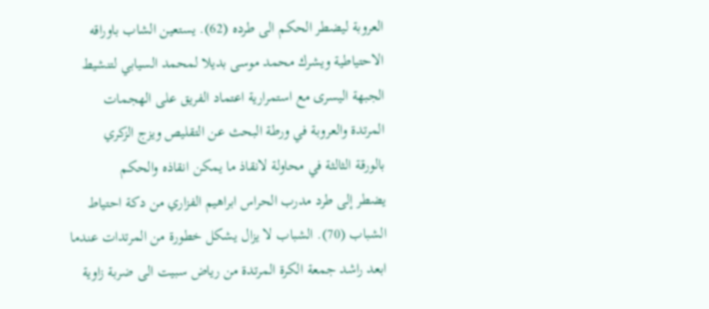العروبة ليضطر الحكم الى طرده (62). يستعين الشاب باوراقه
الاحتياطية ويشرك محمد موسى بديلا لمحمد السيابي لتنشيط
الجبهة اليسرى مع استمرارية اعتماد الفريق على الهجمات
المرتدة والعروبة في ورطة البحث عن التقليص ويزج الزكري
بالورقة الثالثة في محاولة لانقاذ ما يمكن انقاذه والحكم
يضطر إلى طرد مدرب الحراس ابراهيم الفزاري من دكة احتياط
الشباب (70). الشباب لا يزال يشكل خطورة من المرتدات عندما
ابعد راشد جمعة الكرة المرتدة من رياض سبيت الى ضربة زاوية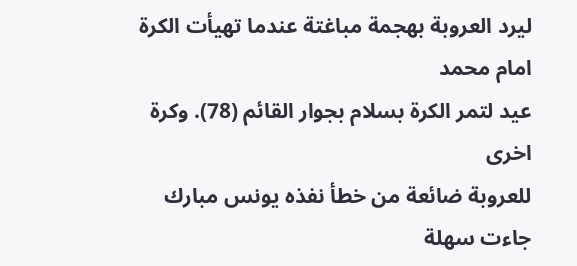ليرد العروبة بهجمة مباغتة عندما تهيأت الكرة امام محمد
عيد لتمر الكرة بسلام بجوار القائم (78). وكرة اخرى
للعروبة ضائعة من خطأ نفذه يونس مبارك جاءت سهلة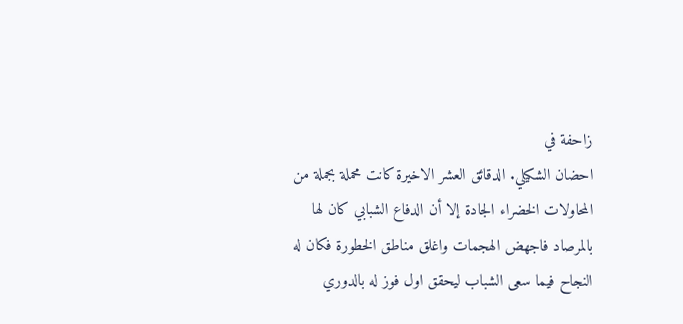زاحفة في
احضان الشكيلي. الدقائق العشر الاخيرة كانت محملة بجملة من
المحاولات الخضراء الجادة إلا أن الدفاع الشبابي كان لها
بالمرصاد فاجهض الهجمات واغلق مناطق الخطورة فكان له
النجاح فيما سعى الشباب ليحقق اول فوز له بالدوري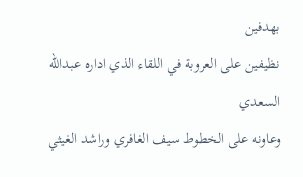بهدفين
نظيفين على العروبة في اللقاء الذي اداره عبدالله السعدي
وعاونه على الخطوط سيف الغافري وراشد الغيثي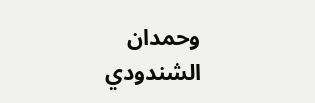وحمدان
الشندودي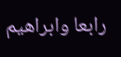رابعا وابراهيم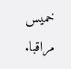خميس مراقبا.